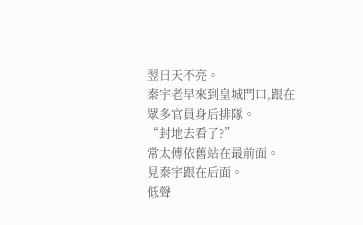翌日天不亮。
秦宇老早來到皇城門口,跟在眾多官員身后排隊。
“封地去看了?”
常太傅依舊站在最前面。
見秦宇跟在后面。
低聲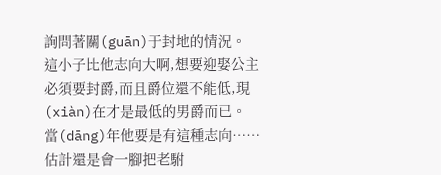詢問著關(guān)于封地的情況。
這小子比他志向大啊,想要迎娶公主必須要封爵,而且爵位還不能低,現(xiàn)在才是最低的男爵而已。
當(dāng)年他要是有這種志向……估計還是會一腳把老駙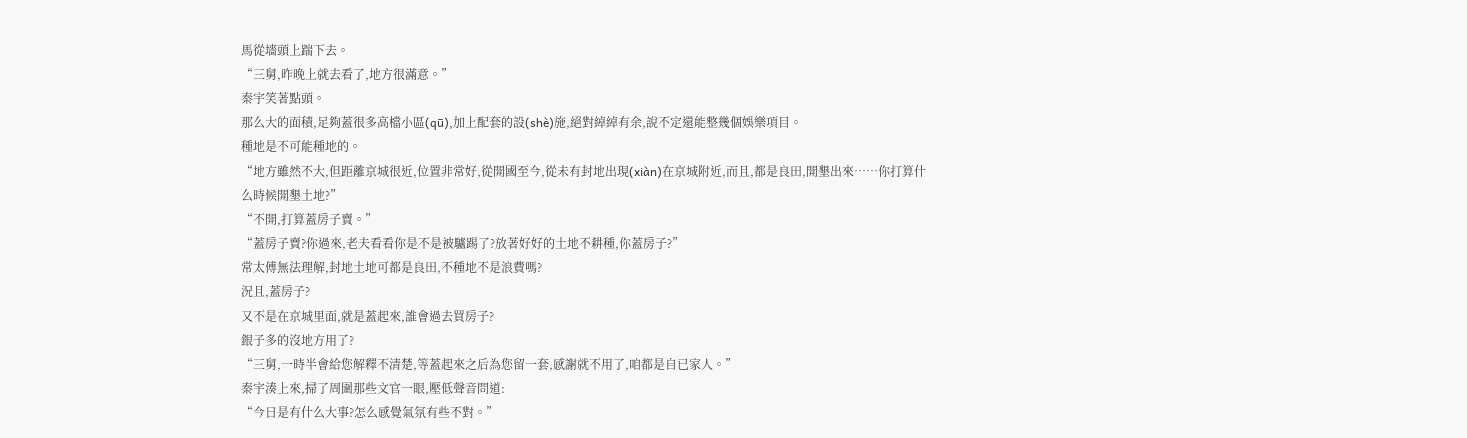馬從墻頭上踹下去。
“三舅,昨晚上就去看了,地方很滿意。”
秦宇笑著點頭。
那么大的面積,足夠蓋很多高檔小區(qū),加上配套的設(shè)施,絕對綽綽有余,說不定還能整幾個娛樂項目。
種地是不可能種地的。
“地方雖然不大,但距離京城很近,位置非常好,從開國至今,從未有封地出現(xiàn)在京城附近,而且,都是良田,開墾出來……你打算什么時候開墾土地?”
“不開,打算蓋房子賣。”
“蓋房子賣?你過來,老夫看看你是不是被驢踢了?放著好好的土地不耕種,你蓋房子?”
常太傅無法理解,封地土地可都是良田,不種地不是浪費嗎?
況且,蓋房子?
又不是在京城里面,就是蓋起來,誰會過去買房子?
銀子多的沒地方用了?
“三舅,一時半會給您解釋不清楚,等蓋起來之后為您留一套,感謝就不用了,咱都是自已家人。”
秦宇湊上來,掃了周圍那些文官一眼,壓低聲音問道:
“今日是有什么大事?怎么感覺氣氛有些不對。”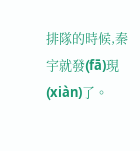排隊的時候,秦宇就發(fā)現(xiàn)了。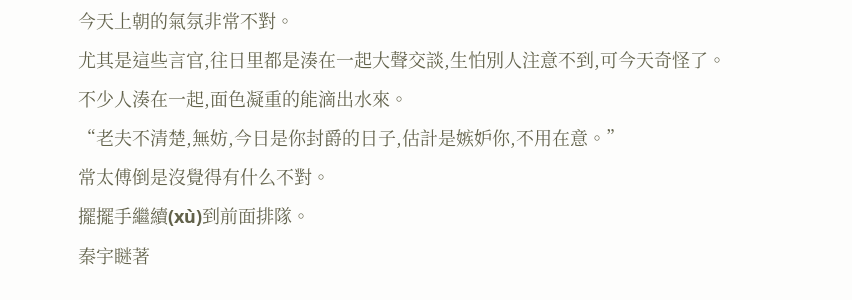今天上朝的氣氛非常不對。
尤其是這些言官,往日里都是湊在一起大聲交談,生怕別人注意不到,可今天奇怪了。
不少人湊在一起,面色凝重的能滴出水來。
“老夫不清楚,無妨,今日是你封爵的日子,估計是嫉妒你,不用在意。”
常太傅倒是沒覺得有什么不對。
擺擺手繼續(xù)到前面排隊。
秦宇瞇著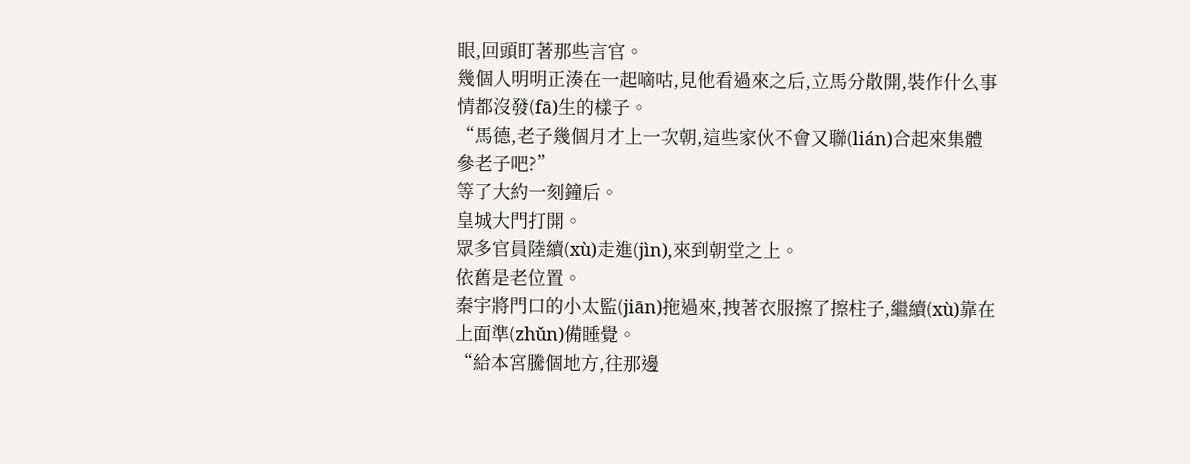眼,回頭盯著那些言官。
幾個人明明正湊在一起嘀咕,見他看過來之后,立馬分散開,裝作什么事情都沒發(fā)生的樣子。
“馬德,老子幾個月才上一次朝,這些家伙不會又聯(lián)合起來集體參老子吧?”
等了大約一刻鐘后。
皇城大門打開。
眾多官員陸續(xù)走進(jìn),來到朝堂之上。
依舊是老位置。
秦宇將門口的小太監(jiān)拖過來,拽著衣服擦了擦柱子,繼續(xù)靠在上面準(zhǔn)備睡覺。
“給本宮騰個地方,往那邊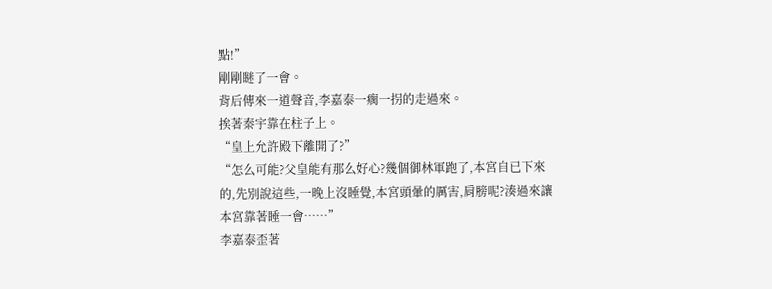點!”
剛剛瞇了一會。
背后傳來一道聲音,李嘉泰一瘸一拐的走過來。
挨著秦宇靠在柱子上。
“皇上允許殿下離開了?”
“怎么可能?父皇能有那么好心?幾個御林軍跑了,本宮自已下來的,先別說這些,一晚上沒睡覺,本宮頭暈的厲害,肩膀呢?湊過來讓本宮靠著睡一會……”
李嘉泰歪著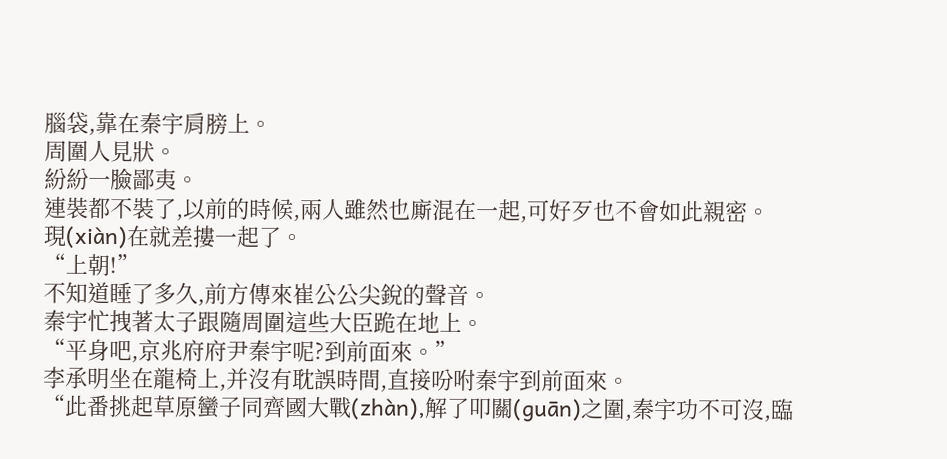腦袋,靠在秦宇肩膀上。
周圍人見狀。
紛紛一臉鄙夷。
連裝都不裝了,以前的時候,兩人雖然也廝混在一起,可好歹也不會如此親密。
現(xiàn)在就差摟一起了。
“上朝!”
不知道睡了多久,前方傳來崔公公尖銳的聲音。
秦宇忙拽著太子跟隨周圍這些大臣跪在地上。
“平身吧,京兆府府尹秦宇呢?到前面來。”
李承明坐在龍椅上,并沒有耽誤時間,直接吩咐秦宇到前面來。
“此番挑起草原蠻子同齊國大戰(zhàn),解了叩關(guān)之圍,秦宇功不可沒,臨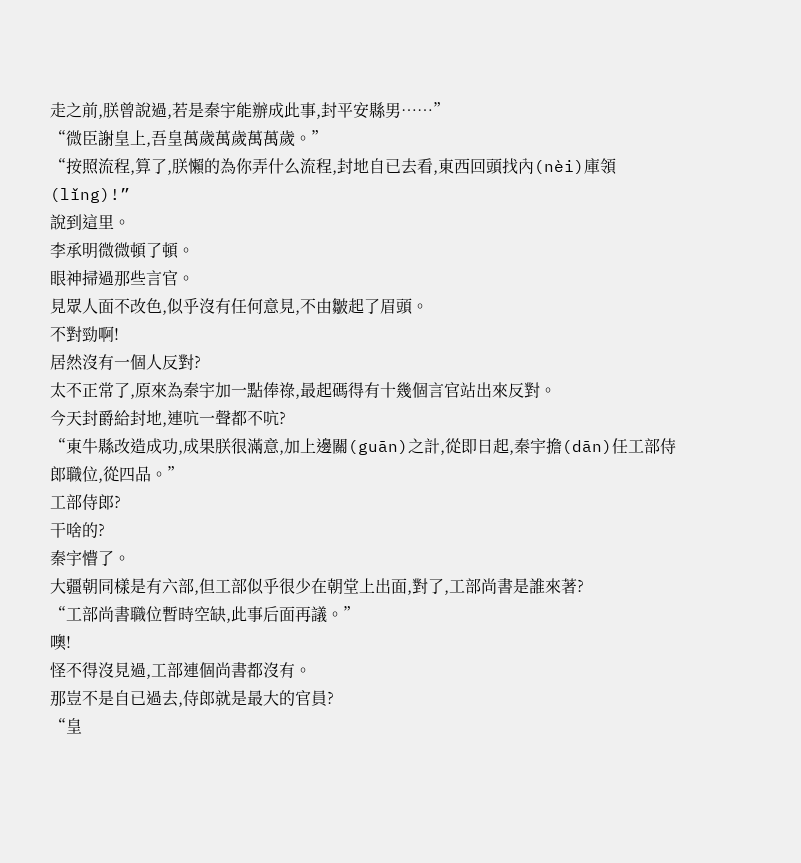走之前,朕曾說過,若是秦宇能辦成此事,封平安縣男……”
“微臣謝皇上,吾皇萬歲萬歲萬萬歲。”
“按照流程,算了,朕懶的為你弄什么流程,封地自已去看,東西回頭找內(nèi)庫領(lǐng)!”
說到這里。
李承明微微頓了頓。
眼神掃過那些言官。
見眾人面不改色,似乎沒有任何意見,不由皺起了眉頭。
不對勁啊!
居然沒有一個人反對?
太不正常了,原來為秦宇加一點俸祿,最起碼得有十幾個言官站出來反對。
今天封爵給封地,連吭一聲都不吭?
“東牛縣改造成功,成果朕很滿意,加上邊關(guān)之計,從即日起,秦宇擔(dān)任工部侍郎職位,從四品。”
工部侍郎?
干啥的?
秦宇懵了。
大疆朝同樣是有六部,但工部似乎很少在朝堂上出面,對了,工部尚書是誰來著?
“工部尚書職位暫時空缺,此事后面再議。”
噢!
怪不得沒見過,工部連個尚書都沒有。
那豈不是自已過去,侍郎就是最大的官員?
“皇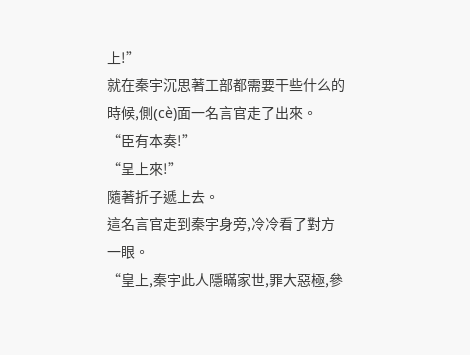上!”
就在秦宇沉思著工部都需要干些什么的時候,側(cè)面一名言官走了出來。
“臣有本奏!”
“呈上來!”
隨著折子遞上去。
這名言官走到秦宇身旁,冷冷看了對方一眼。
“皇上,秦宇此人隱瞞家世,罪大惡極,參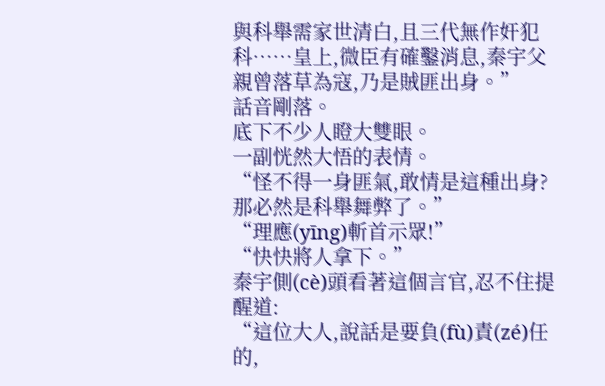與科舉需家世清白,且三代無作奸犯科……皇上,微臣有確鑿消息,秦宇父親曾落草為寇,乃是賊匪出身。”
話音剛落。
底下不少人瞪大雙眼。
一副恍然大悟的表情。
“怪不得一身匪氣,敢情是這種出身?那必然是科舉舞弊了。”
“理應(yīng)斬首示眾!”
“快快將人拿下。”
秦宇側(cè)頭看著這個言官,忍不住提醒道:
“這位大人,說話是要負(fù)責(zé)任的,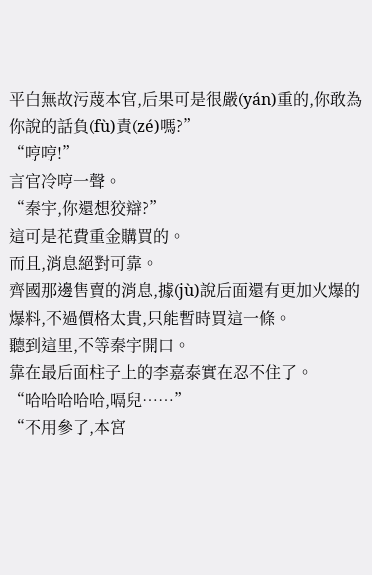平白無故污蔑本官,后果可是很嚴(yán)重的,你敢為你說的話負(fù)責(zé)嗎?”
“哼哼!”
言官冷哼一聲。
“秦宇,你還想狡辯?”
這可是花費重金購買的。
而且,消息絕對可靠。
齊國那邊售賣的消息,據(jù)說后面還有更加火爆的爆料,不過價格太貴,只能暫時買這一條。
聽到這里,不等秦宇開口。
靠在最后面柱子上的李嘉泰實在忍不住了。
“哈哈哈哈哈,嗝兒……”
“不用參了,本宮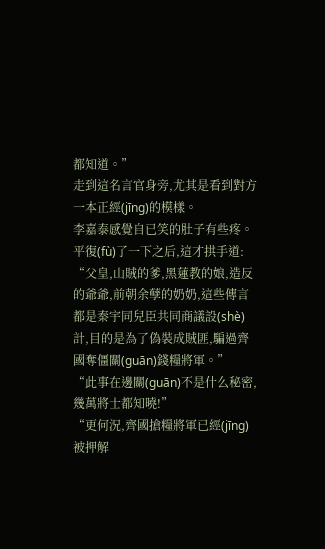都知道。”
走到這名言官身旁,尤其是看到對方一本正經(jīng)的模樣。
李嘉泰感覺自已笑的肚子有些疼。
平復(fù)了一下之后,這才拱手道:
“父皇,山賊的爹,黑蓮教的娘,造反的爺爺,前朝余孽的奶奶,這些傳言都是秦宇同兒臣共同商議設(shè)計,目的是為了偽裝成賊匪,騙過齊國奪僵關(guān)錢糧將軍。”
“此事在邊關(guān)不是什么秘密,幾萬將士都知曉!”
“更何況,齊國搶糧將軍已經(jīng)被押解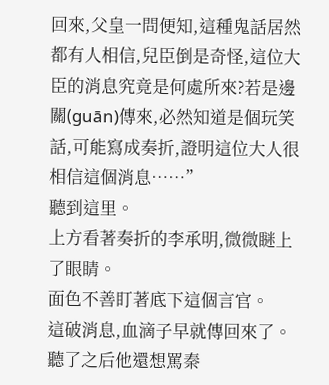回來,父皇一問便知,這種鬼話居然都有人相信,兒臣倒是奇怪,這位大臣的消息究竟是何處所來?若是邊關(guān)傳來,必然知道是個玩笑話,可能寫成奏折,證明這位大人很相信這個消息……”
聽到這里。
上方看著奏折的李承明,微微瞇上了眼睛。
面色不善盯著底下這個言官。
這破消息,血滴子早就傳回來了。
聽了之后他還想罵秦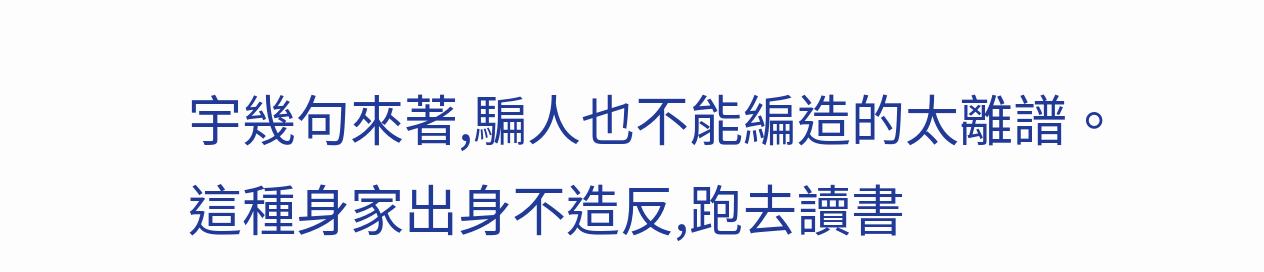宇幾句來著,騙人也不能編造的太離譜。
這種身家出身不造反,跑去讀書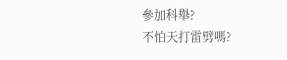參加科舉?
不怕天打雷劈嗎?